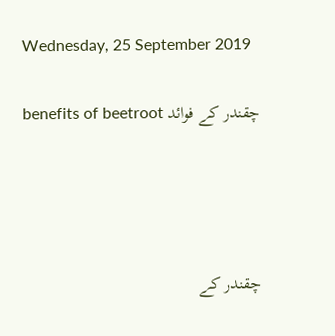Wednesday, 25 September 2019

چقندر کے فوائد benefits of beetroot




چقندر کے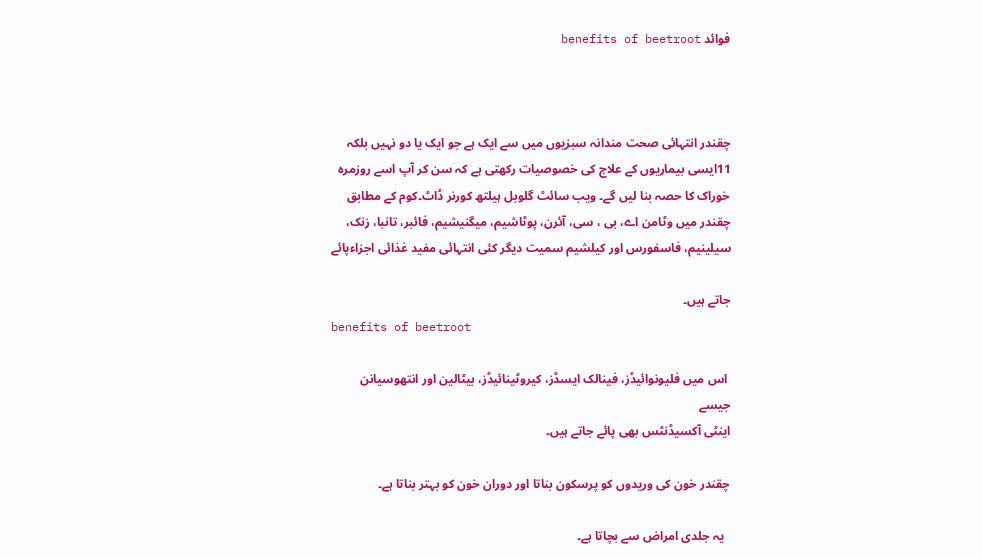فوائد benefits of beetroot



چقندر انتہائی صحت مندانہ سبزیوں میں سے ایک ہے جو ایک یا دو نہیں بلکہ 11ایسی بیماریوں کے علاج کی خصوصیات رکھتی ہے کہ سن کر آپ اسے روزمرہ خوراک کا حصہ بنا لیں گے۔ ویب سائٹ گلوبل ہیلتھ کورنر ڈاٹ۔کوم کے مطابق چقندر میں وٹامن اے، بی ، سی، آئرن، پوٹاشیم، میگنیشیم، فائبر، تانبا، زنک، سیلینیم، فاسفورس اور کیلشیم سمیت دیگر کئی انتہائی مفید غذائی اجزاءپائے

جاتے ہیں۔
benefits of beetroot

 اس میں فلیونوائیڈز، فینالک ایسڈز، کیروٹینائیڈز، بیٹالین اور انتھوسیانن جیسے
اینٹی آکسیڈنٹس بھی پائے جاتے ہیں۔

چقندر خون کی وریدوں کو پرسکون بناتا اور دوران خون کو بہتر بناتا ہے۔

  یہ جلدی امراض سے بچاتا ہے۔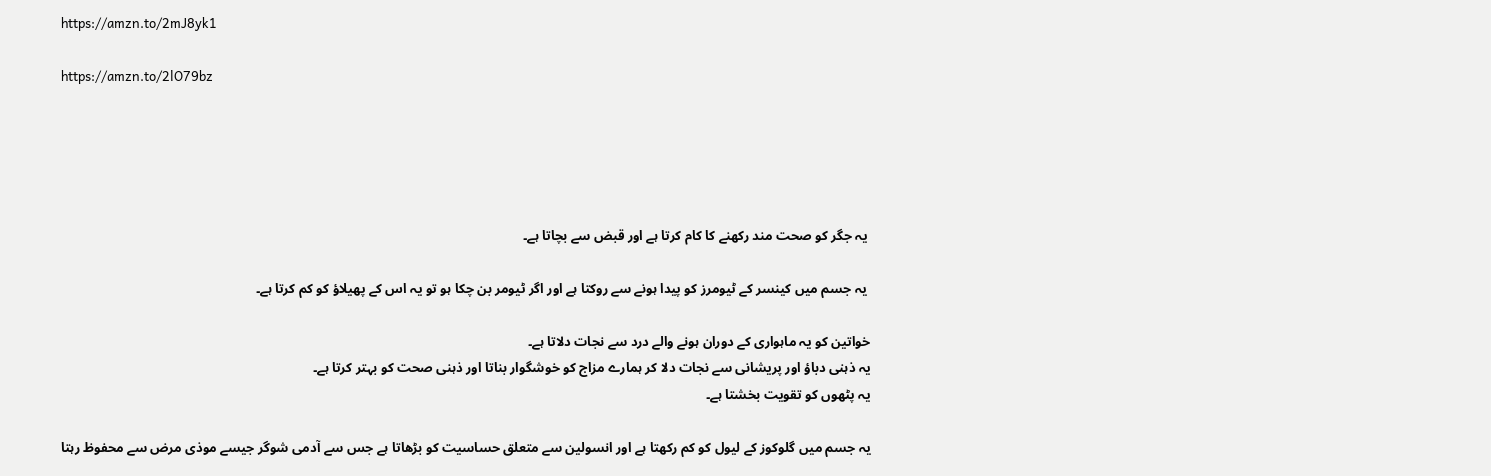https://amzn.to/2mJ8yk1

https://amzn.to/2lO79bz





 یہ جگر کو صحت مند رکھنے کا کام کرتا ہے اور قبض سے بچاتا ہے۔

 یہ جسم میں کینسر کے ٹیومرز کو پیدا ہونے سے روکتا ہے اور اگر ٹیومر بن چکا ہو تو یہ اس کے پھیلاؤ کو کم کرتا ہے۔

خواتین کو یہ ماہواری کے دوران ہونے والے درد سے نجات دلاتا ہے۔
یہ ذہنی دباؤ اور پریشانی سے نجات دلا کر ہمارے مزاج کو خوشگوار بناتا اور ذہنی صحت کو بہتر کرتا ہے۔
یہ پٹھوں کو تقویت بخشتا ہے۔

یہ جسم میں گلوکوز کے لیول کو کم رکھتا ہے اور انسولین سے متعلق حساسیت کو بڑھاتا ہے جس سے آدمی شوگر جیسے موذی مرض سے محفوظ رہتا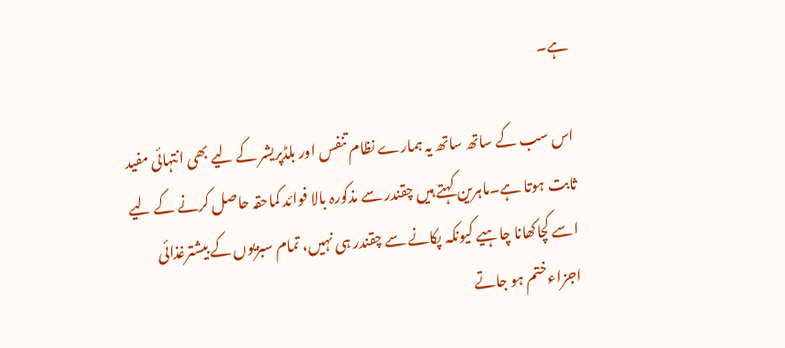ہے۔

اس سب کے ساتھ ساتھ یہ ہمارے نظام تنفس اور بلڈپریشر کے لیے بھی انتہائی مفید ثابت ہوتا ہے۔ماہرین کہتے ہیں چقندر سے مذکورہ بالا فوائد کماحقہ حاصل کرنے کے لیے اسے کچاکھانا چاہیے کیونکہ پکانے سے چقندر ہی نہیں، تمام سبزیوں کے بیشترغذائی اجزاءختم ہو جاتے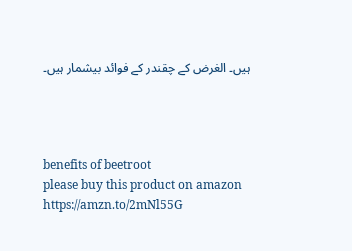ہیں۔ الغرض کے چقندر کے فوائد بیشمار ہیں۔




benefits of beetroot
please buy this product on amazon https://amzn.to/2mNl55G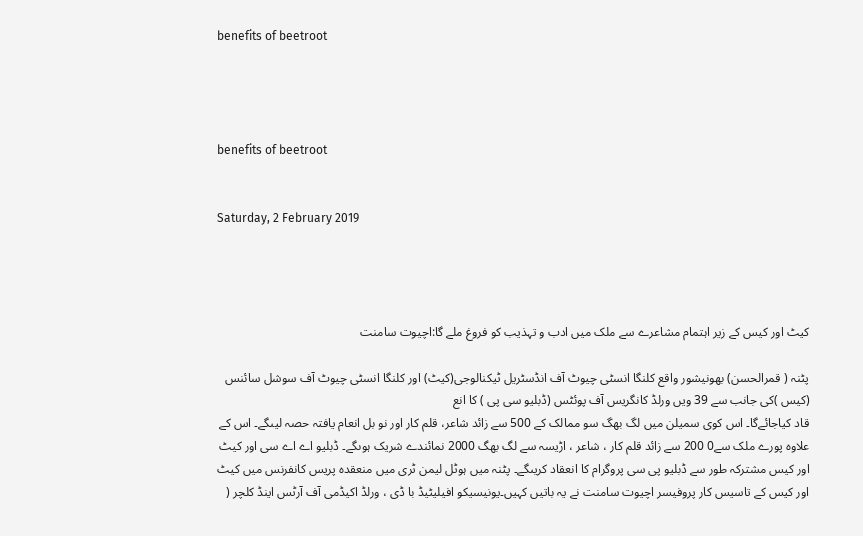benefits of beetroot




benefits of beetroot


Saturday, 2 February 2019




کیٹ اور کیس کے زیر اہتمام مشاعرے سے ملک میں ادب و تہذیب کو فروغ ملے گا:اچیوت سامنت

پٹنہ ( قمرالحسن) بھونیشور واقع کلنگا انسٹی چیوٹ آف انڈسٹریل ٹیکنالوجی(کیٹ) اور کلنگا انسٹی چیوٹ آف سوشل سائنس (کیس )کی جانب سے 39 ویں ورلڈ کانگریس آف پوئٹس (ڈبلیو سی پی ) کا انع
قاد کیاجائےگا۔ اس کوی سمیلن میں لگ بھگ سو ممالک کے 500 سے زائد شاعر، قلم کار اور نو بل انعام یافتہ حصہ لیںگے۔ اس کے علاوہ پورے ملک سے0 200 سے زائد قلم کار ، شاعر ، اڑیسہ سے لگ بھگ 2000 نمائندے شریک ہوںگے۔ ڈبلیو اے اے سی اور کیٹ اور کیس مشترکہ طور سے ڈبلیو پی سی پروگرام کا انعقاد کریںگے۔ پٹنہ میں ہوٹل لیمن ٹری میں منعقدہ پریس کانفرنس میں کیٹ اور کیس کے تاسیس کار پروفیسر اچیوت سامنت نے یہ باتیں کہیں۔یونیسیکو افیلیٹیڈ با ڈی ، ورلڈ اکیڈمی آف آرٹس اینڈ کلچر (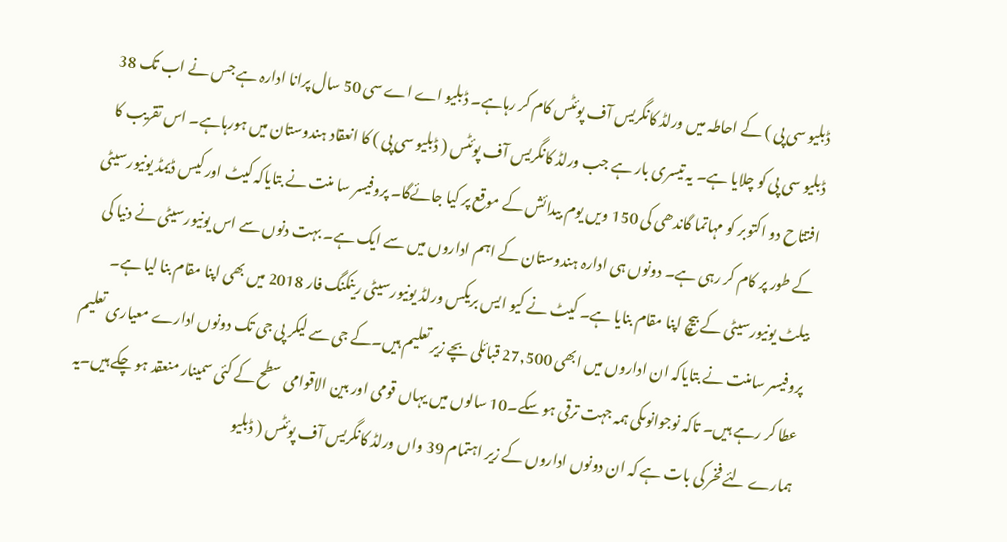ڈبلیو سی پی ) کے احاطہ میں ورلڈ کانگریس آف پوئٹس کام کر رہاہے۔ ڈبلیو اے اے سی 50 سال پرانا ادارہ ہے جس نے اب تک 38 ڈبلیو سی پی کو چلایا ہے۔ یہ تیسری بار ہے جب ورلڈ کانگریس آف پوئٹس ( ڈبلیو سی پی ) کا انعقاد ہندوستان میں ہورہاہے۔ اس تقریب کا افتتاح دو اکتوبر کو مہاتما گاندھی کی 150 ویں یوم بیدائش کے موقع پر کیا جائےگا۔ پروفیسر سا منت نے بتایاکہ کیٹ اور کیس ڈیمڈ یونیورسیٹی کے طور پر کام کر رہی ہے۔ دونوں ہی ادارہ ہندوستان کے اہم اداروں میں سے ایک ہے۔ بہت دنوں سے اس یونیورسیٹی نے دنیا کی بیلٹ یونیورسیٹی کے بیچ اپنا مقام بنایا ہے۔ کیٹ نے کیو ایس بریکس ورلڈ یونیورسیٹی رینکنگ فار 2018 میں بھی اپنا مقام بنا لیا ہے۔ پروفیسر سامنت نے بتایاکہ ان اداروں میں ابھی 27,500 قبائلی بچے زیر تعلیم ہیں۔کے جی سے لیکر پی جی تک دونوں ادارے معیاری تعلیم عطا کر رہے ہیں۔ تاکہ نوجوانوںکی ہمہ جہت ترقی ہو سکے۔10 سالوں میں یہاں قومی اور بین الاقوامی سطح کے کئی سمینار منعقد ہو چکے ہیں۔یہ ہمارے لئے فخر کی بات ہے کہ ان دونوں اداروں کے زیر اہتمام 39 واں ورلڈ کانگریس آف پوئٹس ( ڈبلیو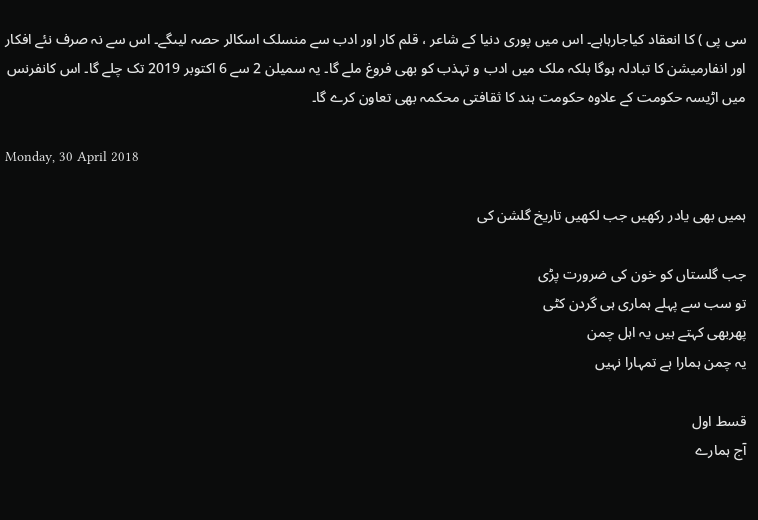سی پی ) کا انعقاد کیاجارہاہے۔ اس میں پوری دنیا کے شاعر ، قلم کار اور ادب سے منسلک اسکالر حصہ لیںگے۔ اس سے نہ صرف نئے افکار اور انفارمیشن کا تبادلہ ہوگا بلکہ ملک میں ادب و تہذب کو بھی فروغ ملے گا۔ یہ سمیلن 2 سے 6 اکتوبر 2019 تک چلے گا۔ اس کانفرنس میں اڑیسہ حکومت کے علاوہ حکومت ہند کا ثقافتی محکمہ بھی تعاون کرے گا۔

Monday, 30 April 2018

ہمیں بھی یادر رکھیں جب لکھیں تاریخ گلشن کی

جب گلستاں کو خون کی ضرورت پڑی
تو سب سے پہلے ہماری ہی گردن کٹی
پھربھی کہتے ہیں یہ اہل چمن
یہ چمن ہمارا ہے تمہارا نہیں

قسط اول
آج ہمارے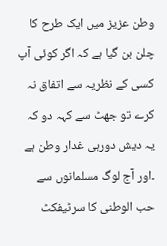وطن عزیز میں ایک طرح کا چلن بن گیا ہے کہ اگر کوئی آپ کسی کے نظریہ سے اتفاق نہ کرے تو جھٹ سے کہہ دو کہ یہ دیش دورہی غدار وطن ہے ۔اور آج لوگ مسلمانوں سے حب الوطنی کا سرٹیفکٹ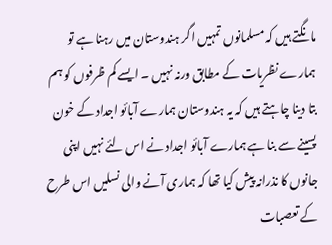مانگتے ہیں کہ مسلمانوں تمہیں اگر ہندوستان میں رہنا ہے تو ہمارے نظریات کے مطابق ورنہ نہیں ۔ ایسے کم ظرفوں کو ہم بتا دینا چاہتے ہیں کہ یہ ہندوستان ہمارے آبائو اجداد کے خون پسینے سے بنا ہے ہمارے آبائو اجداد نے اس لئے نہیں اپنی جانوں کا نذرانہ پیش کیا تھا کہ ہماری آنے والی نسلیں اس طرح کے تعصبات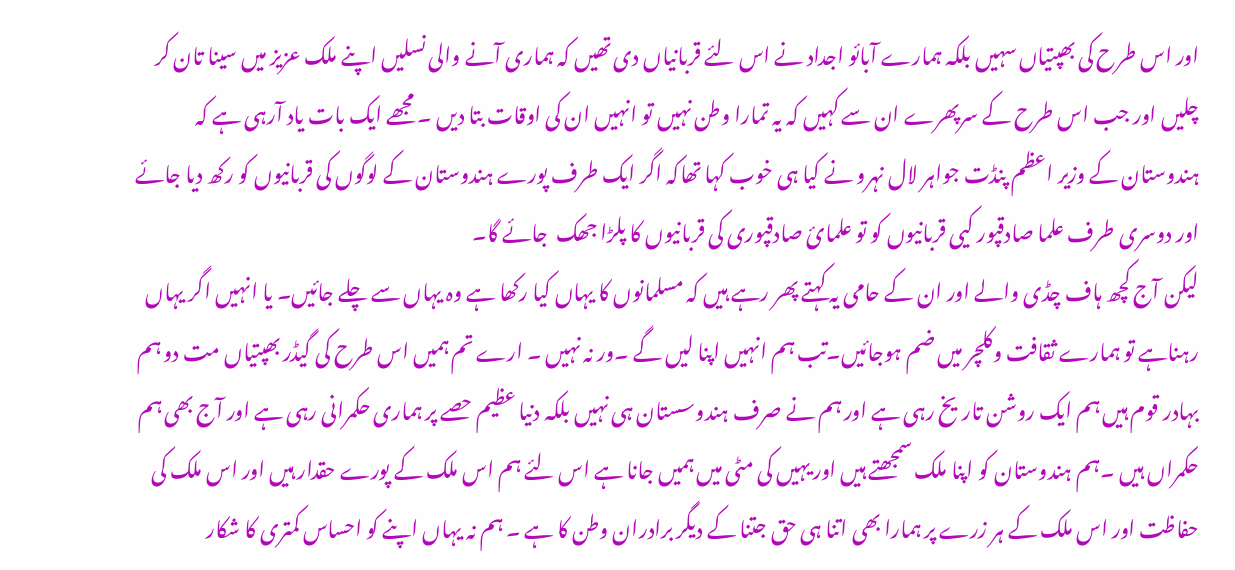اور اس طرح کی بھپتیاں سہیں بلکہ ہمارے آبائو اجداد نے اس لئے قربانیاں دی تھیں کہ ہماری آنے والی نسلیں اپنے ملک عزیز میں سینا تان کر چلیں اور جب اس طرح کے سرپھرے ان سے کہیں کہ یہ تمارا وطن نہیں تو انہیں ان کی اوقات بتا دیں ۔ مجھے ایک بات یاد آرہی ہے کہ ہندوستان کے وزیر اعظم پنڈت جواہر لال نہرو نے کیا ہی خوب کہا تھاکہ اگر ایک طرف پورے ہندوستان کے لوگوں کی قربانیوں کو رکھ دیا جائے اور دوسری طرف علما صادقپور کیی قربانیوں کو تو علمائ صادقپوری کی قربانیوں کا پلڑا جھک  جائے گا۔
لیکن آج کچھ ہاف چڈی والے اور ان کے حامی یہ کہتے پھر رہے ہیں کہ مسلمانوں کا یہاں کیا رکھا ہے وہ یہاں سے چلے جائیں۔ یا انہیں اگر یہاں رہناہے تو ہمارے ثقافت وکلچر میں ضم ہوجائیں۔تب ہم انہیں اپنا لیں گے ۔ور نہ نہیں ۔ ارے تم ہمیں اس طرح کی گیڈر بھپتیاں مت دو ہم بہادر قوم ہیں ہم ایک روشن تاریخ رہی ہے اور ہم نے صرف ہندوسستان ہی نہیں بلکہ دنیا عظیم حصے پر ہماری حکمرانی رہی ہے اور آج بھی ہم حکمراں ہیں ۔ہم ہندوستان کو اپنا ملک سمجھتے ہیں اور یہیں کی مٹی میں ہمیں جانا ہے اس لئے ہم اس ملک کے پورے حقدار ہیں اور اس ملک کی حفاظت اور اس ملک کے ہر زرے پر ہمارا بھی اتنا ہی حق جتنا کے دیگر برادران وطن کا ہے ۔ ہم نہ یہاں اپنے کو احساس کمتری کا شکار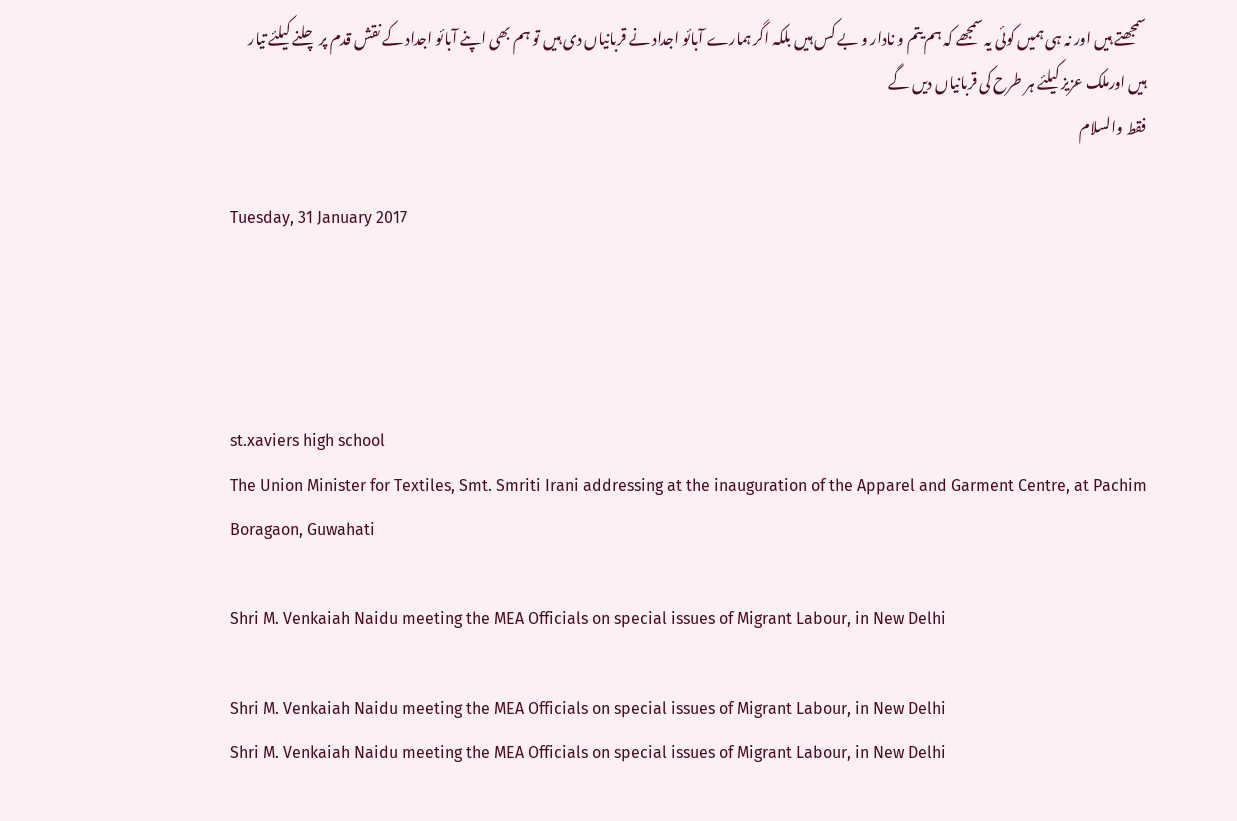سمجھتے ہیں اور نہ ہی ہمیں کوئی یہ سمجھے کہ ہم یتم و نادار و بے کس ہیں بلکہ اگر ہمارے آبائو اجداد نے قربانیاں دی ہیں تو ہم بھی اپنے آبائو اجداد کے نقش قدم پر چلنے کیلئے تیار ہیں اورملک عزیز کیلئے ہر طرح کی قربانیاں دیں گے
فقط والسلام

Tuesday, 31 January 2017




st.xaviers high school
The Union Minister for Textiles, Smt. Smriti Irani addressing at the inauguration of the Apparel and Garment Centre, at Pachim Boragaon, Guwahati

Shri M. Venkaiah Naidu meeting the MEA Officials on special issues of Migrant Labour, in New Delhi

Shri M. Venkaiah Naidu meeting the MEA Officials on special issues of Migrant Labour, in New Delhi
Shri M. Venkaiah Naidu meeting the MEA Officials on special issues of Migrant Labour, in New Delhi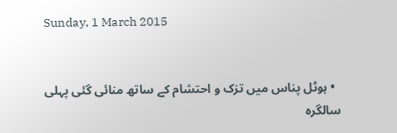Sunday, 1 March 2015


  • ہوٹل پناس میں تزک و احتشام کے ساتھ منائی گئی پہلی سالگرہ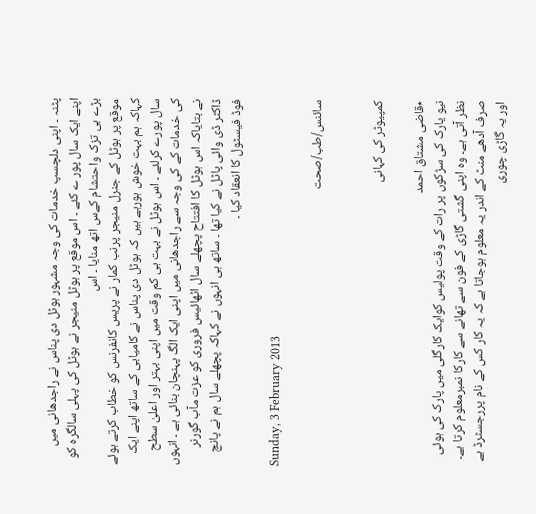پٹنہ ۔ اپنی دلچسپ خدمات کی وجہ مشہور ہوٹل دی پناس نے راجدھانی میں اپنے ایک سال پور ے کئے ۔ اس موقع پر ہوٹل منیجر نے ہوٹل کی پہلی سالگرہ کو بڑے ہی تزک واحتشام کےس اتھ منایا ۔ اس
موقع پر ہوٹل کے جنرل منیجر پرنب کمار نے پریس کانفرنس کو خطاب کرتے ہوئے کہاکہ ہم بہت خوش ہورہے ہیں کہ ہوٹل دی پناس نے کامیابی کے ساتھ اپنے ایک سال پورے کرلئے ۔ اس ہوٹل نے بہت ہی کم وقت میں اپنی بہتر اور اعلیٰ سطح کی خدمات کے کی وجہ سے راجدھانی میں اپنی ایک الگ پہنچان بنائی ہے ۔ انہوں نے بتایاکہ اس ہوٹل کا افتتاح پچھلے سال اٹھائیس فروری کو عزت مآب گورنر ڈاکٹر ڈی وائی پاٹل نے کیا تھا ۔ ساتھ ہی انہوں نے کہاکہ پچھلے سال ہم نے پانچ فوڈ فیسٹول کا انعقاد کیا ۔

Sunday, 3 February 2013

سائنس/طب/صحت


کمپیوٹر کی کہانی

٭قاضی مشتاق احمد
نیو یارک کی سڑکوں پر رات کے وقت پولیس کوایک کارگلی میں پارک کی ہوئی نظر آتی ہے۔ وہ اپنی گشتی گاڑی کے فون سے تھانے سے کارکا نمبرمعلوم کرتا ہے۔ صرف آدھے منٹ کے اندر یہ معلوم ہوجاتا ہے کہ یہ کار کس کے نام پررجسٹرڈ ہے اور یہ گاڑی چوری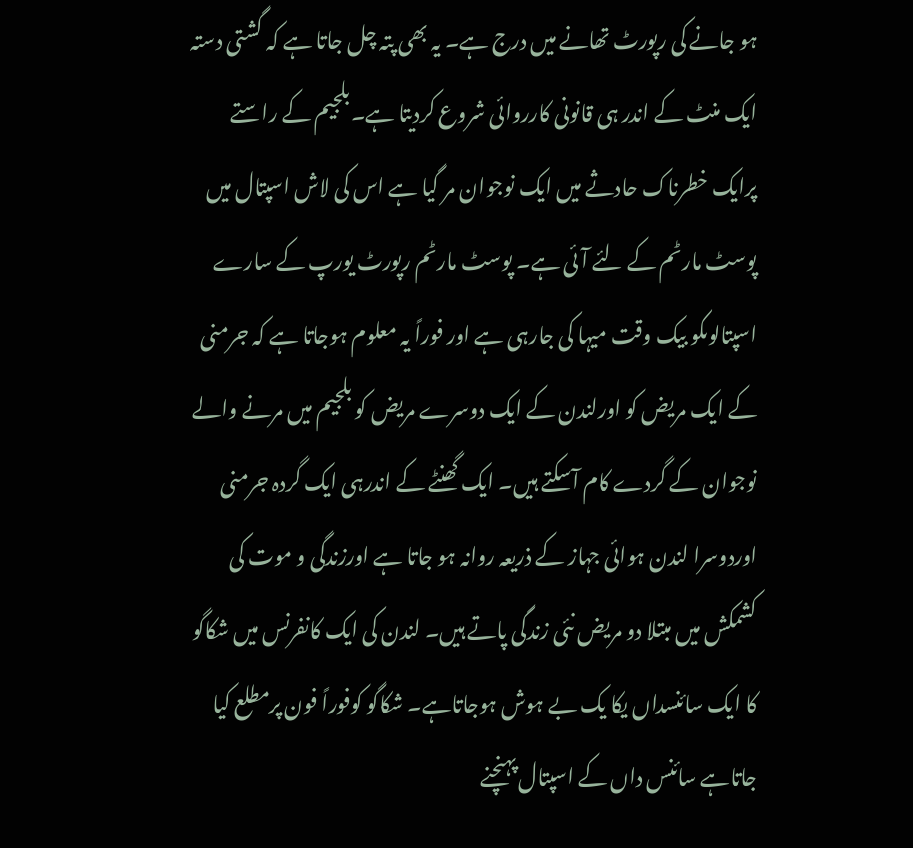ہو جانے کی رپورٹ تھانے میں درج ہے۔ یہ بھی پتہ چل جاتا ہے کہ گشتی دستہ ایک منٹ کے اندر ہی قانونی کارروائی شروع کردیتا ہے۔بلجیم کے راستے پرایک خطرناک حادثے میں ایک نوجوان مر گیا ہے اس کی لاش اسپتال میں پوسٹ مارٹم کے لئے آئی ہے۔ پوسٹ مارٹم رپورٹ یورپ کے سارے اسپتالوںکو بیک وقت میہا کی جارہی ہے اور فوراً یہ معلوم ہوجاتا ہے کہ جرمنی کے ایک مریض کو اورلندن کے ایک دوسرے مریض کو بلجیم میں مرنے والے نوجوان کے گردے کام آسکتے ہیں۔ ایک گھنٹے کے اندرہی ایک گردہ جرمنی اوردوسرا لندن ہوائی جہاز کے ذریعہ روانہ ہو جاتا ہے اورزندگی و موت کی کشمکش میں مبتلا دو مریض نئی زندگی پاتے ہیں۔ لندن کی ایک کانفرنس میں شکاگو کا ایک سائنسداں یکا یک بے ہوش ہوجاتاہے۔ شکاگو کوفوراً فون پرمطلع کیا جاتاہے سائنس داں کے اسپتال پہنچنے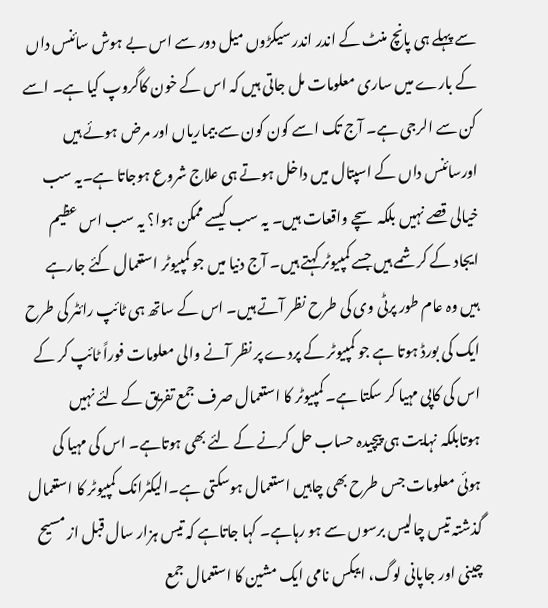سے پہلے ہی پانچ منٹ کے اندر اندر سیکڑوں میل دور سے اس بے ہوش سائنس داں کے بارے میں ساری معلومات مل جاتی ہیں کہ اس کے خون کاگروپ کیا ہے۔ اسے کن سے الرجی ہے۔ آج تک اسے کون کون سے بیماریاں اور مرض ہوئے ہیں اورسائنس داں کے اسپتال میں داخل ہوتے ہی علاج شروع ہوجاتا ہے۔یہ سب خیالی قصے نہیں بلکہ سچے واقعات ہیں۔ یہ سب کیسے ممکن ہوا؟ یہ سب اس عظیم ایجاد کے کرشمے ہیں جسے کمپیوٹر کہتے ہیں۔ آج دنیا میں جو کمپیوٹر استعمال کئے جارہے ہیں وہ عام طور پرٹی وی کی طرح نظر آتے ہیں۔ اس کے ساتھ ہی ٹائپ رائٹر کی طرح ایک کی بورڈ ہوتا ہے جو کمپیوٹر کے پردے پر نظر آنے والی معلومات فوراً ٹائپ کر کے اس کی کاپی مہیا کر سکتا ہے۔ کمپیوٹر کا استعمال صرف جمع تفریق کے لئے نہیں ہوتابلکہ نہایت ہی پیچیدہ حساب حل کرنے کے لئے بھی ہوتاہے۔ اس کی مہیا کی ہوئی معلومات جس طرح بھی چاہیں استعمال ہوسکتی ہے۔الیکٹرانک کمپیوٹر کا استعمال گذشتہ تیس چالیس برسوں سے ہو رہاہے۔ کہا جاتاہے کہ تیس ہزار سال قبل از مسیح چینی اور جاپانی لوگ، ایبکس نامی ایک مشین کا استعمال جمع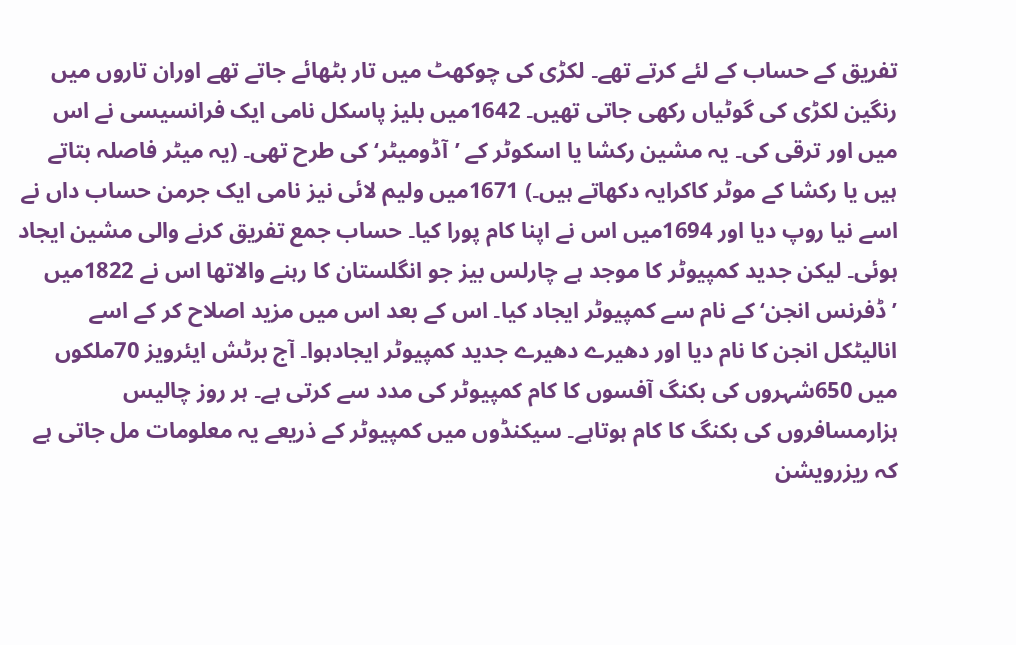تفریق کے حساب کے لئے کرتے تھے۔ لکڑی کی چوکھٹ میں تار بٹھائے جاتے تھے اوران تاروں میں رنگین لکڑی کی گوٹیاں رکھی جاتی تھیں۔ 1642میں بلیز پاسکل نامی ایک فرانسیسی نے اس میں اور ترقی کی۔ یہ مشین رکشا یا اسکوٹر کے ’آڈومیٹر‘ کی طرح تھی۔ (یہ میٹر فاصلہ بتاتے ہیں یا رکشا کے موٹر کاکرایہ دکھاتے ہیں۔) 1671میں ولیم لائی نیز نامی ایک جرمن حساب داں نے اسے نیا روپ دیا اور 1694میں اس نے اپنا کام پورا کیا۔ حساب جمع تفریق کرنے والی مشین ایجاد ہوئی۔ لیکن جدید کمپیوٹر کا موجد ہے چارلس بیز جو انگلستان کا رہنے والاتھا اس نے 1822میں ’ڈفرنس انجن‘ کے نام سے کمپیوٹر ایجاد کیا۔ اس کے بعد اس میں مزید اصلاح کر کے اسے انالیٹکل انجن کا نام دیا اور دھیرے دھیرے جدید کمپیوٹر ایجادہوا۔ آج برٹش ایئرویز 70ملکوں میں 650شہروں کی بکنگ آفسوں کا کام کمپیوٹر کی مدد سے کرتی ہے۔ ہر روز چالیس ہزارمسافروں کی بکنگ کا کام ہوتاہے۔ سیکنڈوں میں کمپیوٹر کے ذریعے یہ معلومات مل جاتی ہے کہ ریزرویشن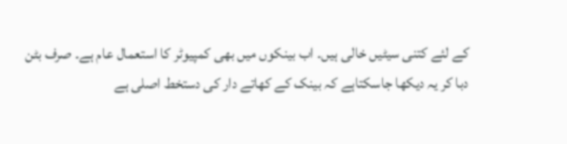کے لئے کتنی سیٹیں خالی ہیں۔ اب بینکوں میں بھی کمپیوٹر کا استعمال عام ہے۔ صرف بٹن دبا کر یہ دیکھا جاسکتاہے کہ بینک کے کھاتے دار کی دستخط اصلی ہے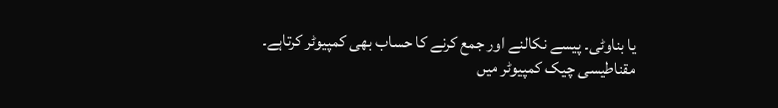یا بناوٹی۔ پیسے نکالنے اور جمع کرنے کا حساب بھی کمپیوٹر کرتاہے۔ مقناطیسی چیک کمپیوٹر میں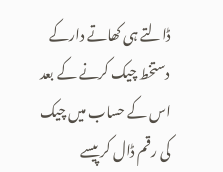ڈالتے ہی کھاتے دارکے دستخط چیک کرنے کے بعد اس کے حساب میں چیک کی رقم ڈال کر پیسے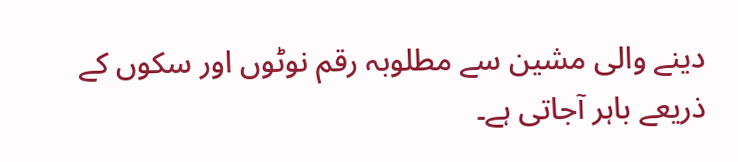دینے والی مشین سے مطلوبہ رقم نوٹوں اور سکوں کے ذریعے باہر آجاتی ہے۔